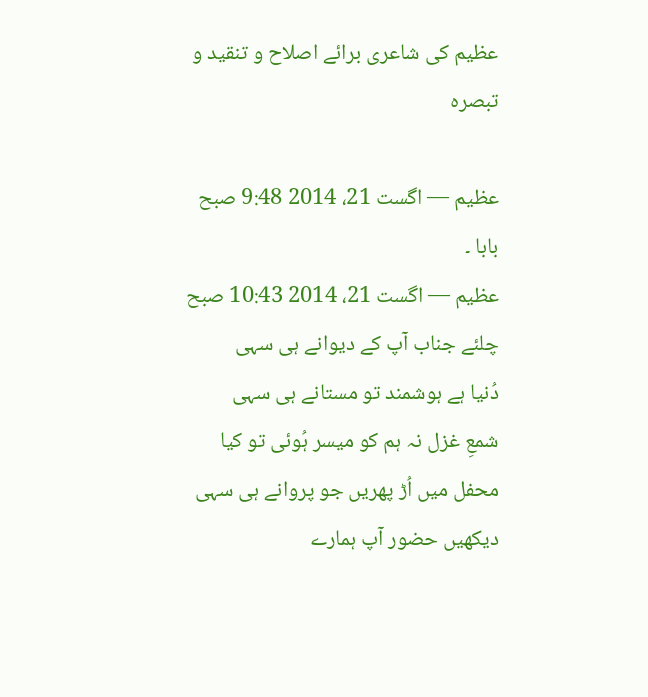عظیم کی شاعری برائے اصلاح و تنقید و تبصرہ

عظیم — اگست 21، 2014 9:48 صبح
بابا ۔
عظیم — اگست 21، 2014 10:43 صبح
چلئے جناب آپ کے دیوانے ہی سہی
دُنیا ہے ہوشمند تو مستانے ہی سہی
شمعِ غزل نہ ہم کو میسر ہُوئی تو کیا
محفل میں اُڑ پھریں جو پروانے ہی سہی
دیکھیں حضور آپ ہمارے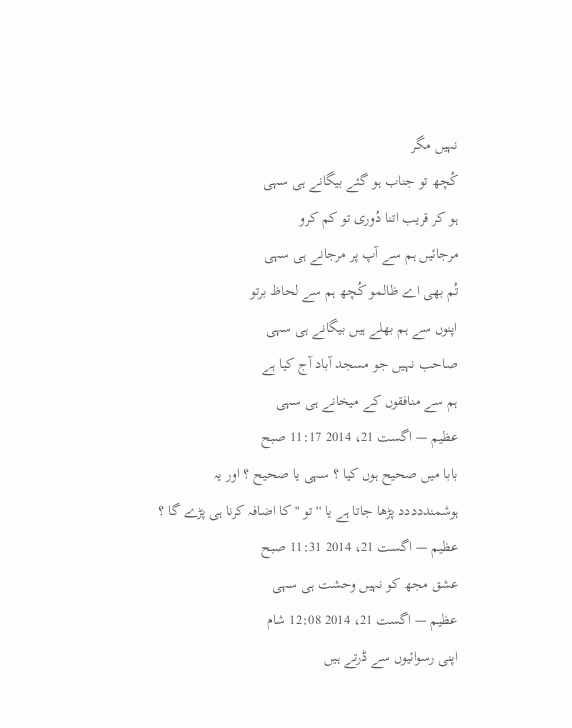نہیں مگر
کُچھ تو جناب ہو گئے بیگانے ہی سہی
ہو کر قریب اتنا دُوری تو کم کرو
مرجائیں ہم سے آپ پر مرجانے ہی سہی
تُم بھی اے ظالمو کُچھ ہم سے لحاظ برتو
اپنوں سے ہم بھلے ہیں بیگانے ہی سہی
صاحب نہیں جو مسجد آباد آج کیا ہے
ہم سے منافقوں کے میخانے ہی سہی
عظیم — اگست 21، 2014 11:17 صبح
بابا میں صحیح ہوں کیا ؟ سہی یا صحیح ؟ اور یہ ہوشمنددددد پڑھا جاتا ہے یا '' تو '' کا اضافہ کرنا ہی پڑے گا ؟
عظیم — اگست 21، 2014 11:31 صبح
عشق مجھ کو نہیں وحشت ہی سہی
عظیم — اگست 21، 2014 12:08 شام
اپنی رسوائیوں سے ڈرتے ہیں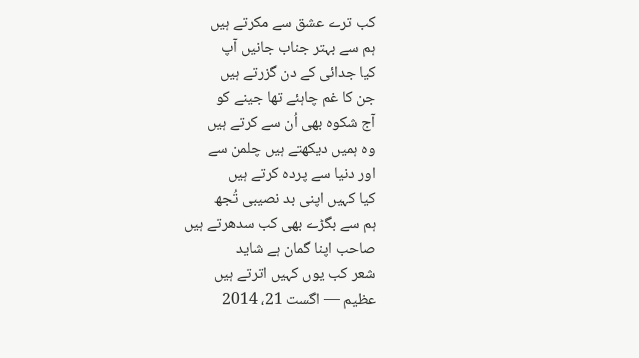کب ترے عشق سے مکرتے ہیں
ہم سے بہتر جناب جانیں آپ
کیا جدائی کے دن گزرتے ہیں
جن کا غم چاہئے تھا جینے کو
آج شکوہ بھی اُن سے کرتے ہیں
وہ ہمیں دیکھتے ہیں چلمن سے
اور دنیا سے پردہ کرتے ہیں
کیا کہیں اپنی بد نصیبی تُجھ
ہم سے بگڑے بھی کب سدھرتے ہیں
صاحب اپنا گمان ہے شاید
شعر کب یوں کہیں اترتے ہیں
عظیم — اگست 21، 2014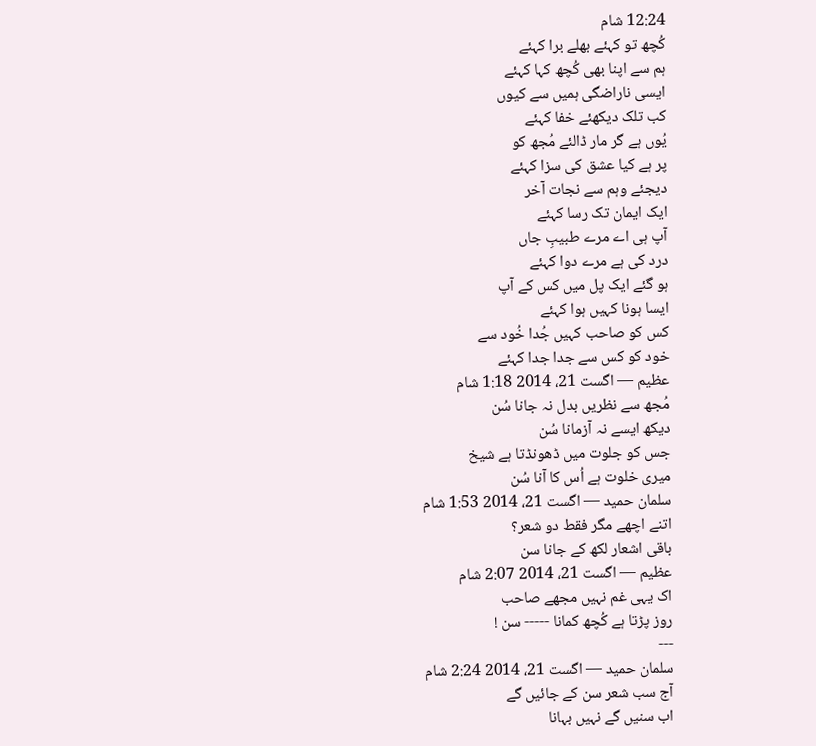12:24 شام
کُچھ تو کہئے بھلے برا کہئے
ہم سے اپنا بھی کُچھ کہا کہئے
ایسی ناراضگی ہمیں سے کیوں
کب تلک دیکھئے خفا کہئے
یُوں ہے گر مار ڈالئے مُجھ کو
پر ہے کیا عشق کی سزا کہئے
دیجئے وہم سے نجات آخر
ایک ایمان تک رسا کہئے
آپ ہی اے مرے طبیبِ جاں
درد کی ہے مرے دوا کہئے
ہو گئے ایک پل میں کس کے آپ
ایسا ہونا کہیں ہوا کہئے
کس کو صاحب کہیں جُدا خُود سے
خود کو کس سے جدا جدا کہئے
عظیم — اگست 21، 2014 1:18 شام
مُجھ سے نظریں بدل نہ جانا سُن
دیکھ ایسے نہ آزمانا سُن
جس کو جلوت میں ڈھونڈتا ہے شیخ
میری خلوت ہے اُس کا آنا سُن
سلمان حمید — اگست 21، 2014 1:53 شام
اتنے اچھے مگر فقط دو شعر؟
باقی اشعار لکھ کے جانا سن
عظیم — اگست 21، 2014 2:07 شام
اک یہی غم نہیں مجهے صاحب
روز پڑتا ہے کُچھ کمانا ----- سن !
---
سلمان حمید — اگست 21، 2014 2:24 شام
آج سب شعر سن کے جائیں گے
اب سنیں گے نہیں بہانا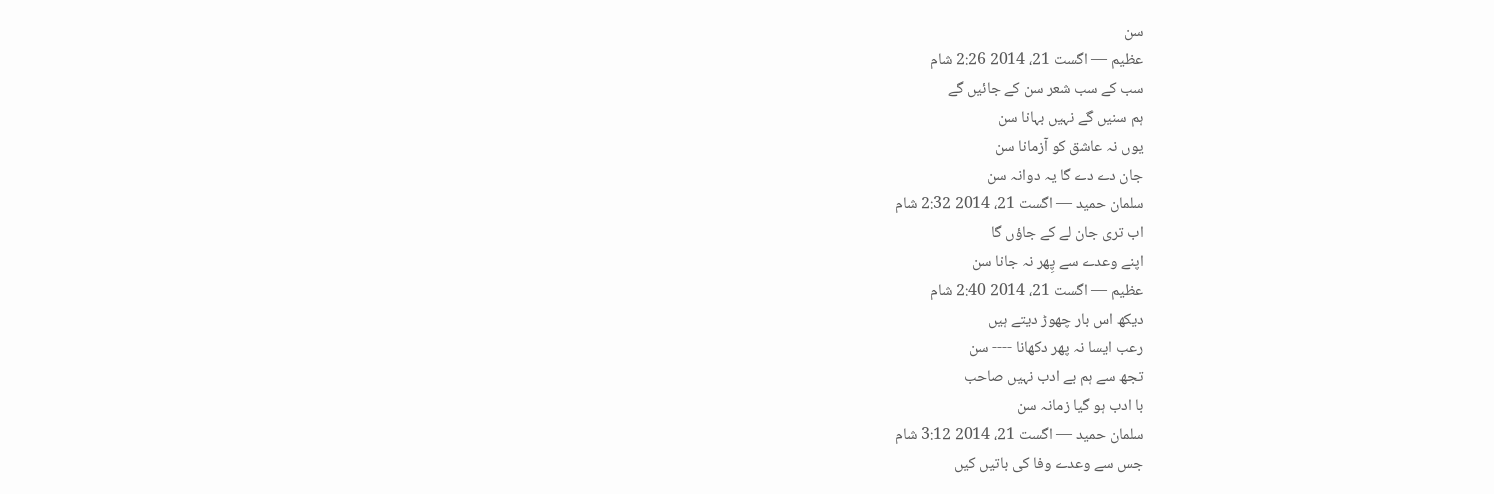سن
عظیم — اگست 21، 2014 2:26 شام
سب کے سب شعر سن کے جائیں گے
ہم سنیں گے نہیں بہانا سن
یوں نہ عاشق کو آزمانا سن
جان دے دے گا یہ دوانہ سن
سلمان حمید — اگست 21، 2014 2:32 شام
اب تری جان لے کے جاؤں گا
اپنے وعدے سے پِھر نہ جانا سن
عظیم — اگست 21، 2014 2:40 شام
دیکھ اس بار چهوڑ دیتے ہیں
رعب ایسا نہ پهر دکهانا ---- سن
تجھ سے ہم بے ادب نہیں صاحب
با ادب ہو گیا زمانہ سن
سلمان حمید — اگست 21، 2014 3:12 شام
جس سے وعدے وفا کی باتیں کیں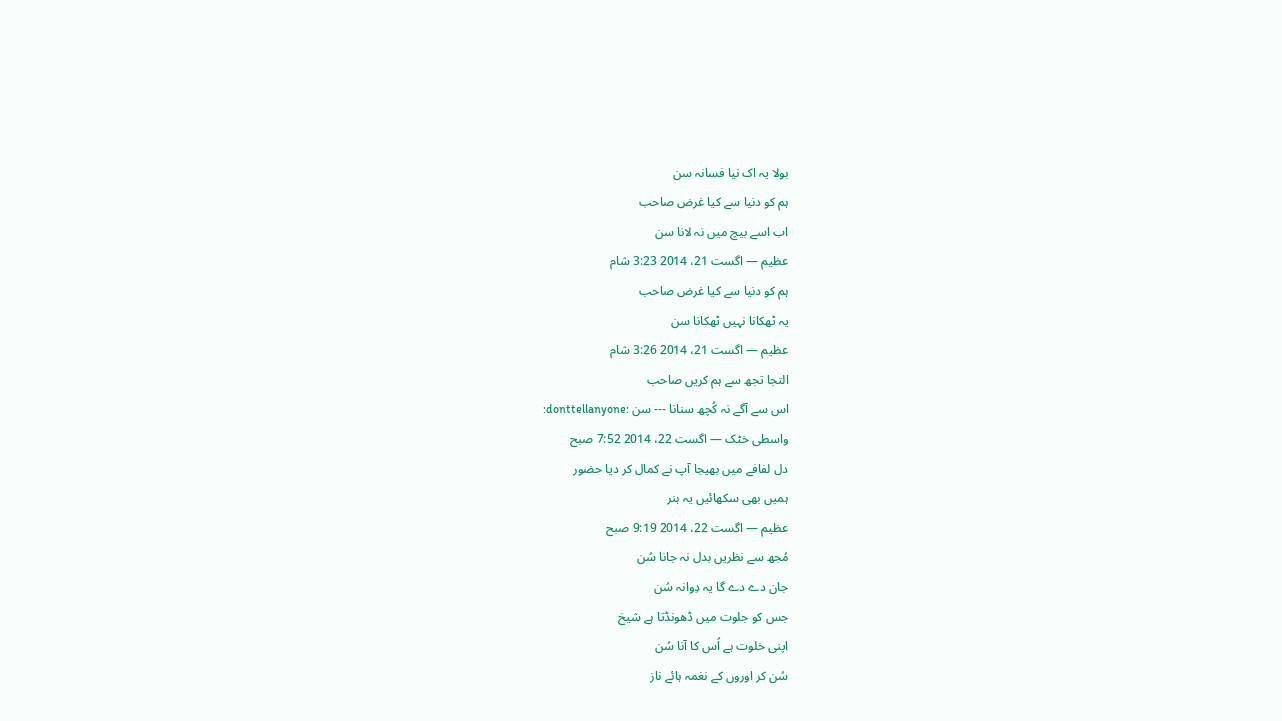بولا یہ اک نیا فسانہ سن
ہم کو دنیا سے کیا غرض صاحب
اب اسے بیچ میں نہ لانا سن
عظیم — اگست 21، 2014 3:23 شام
ہم کو دنیا سے کیا غرض صاحب
یہ ٹهکانا نہیں ٹهکانا سن
عظیم — اگست 21، 2014 3:26 شام
التجا تجھ سے ہم کریں صاحب
اس سے آگے نہ کُچھ سنانا --- سن :donttellanyone:
واسطی خٹک — اگست 22، 2014 7:52 صبح
دل لفافے میں بهیجا آپ نے کمال کر دیا حضور
ہمیں بھی سکهائیں یہ ہنر
عظیم — اگست 22، 2014 9:19 صبح
مُجھ سے نظریں بدل نہ جانا سُن
جان دے دے گا یہ دِوانہ سُن
جس کو جلوت میں ڈھونڈتا ہے شیخ
اپنی خلوت ہے اُس کا آنا سُن
سُن کر اوروں کے نغمہ ہائے ناز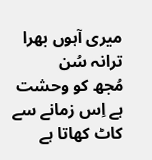میری آہوں بھرا ترانہ سُن
مُجھ کو وحشت ہے اِس زمانے سے
کاٹ کھاتا ہے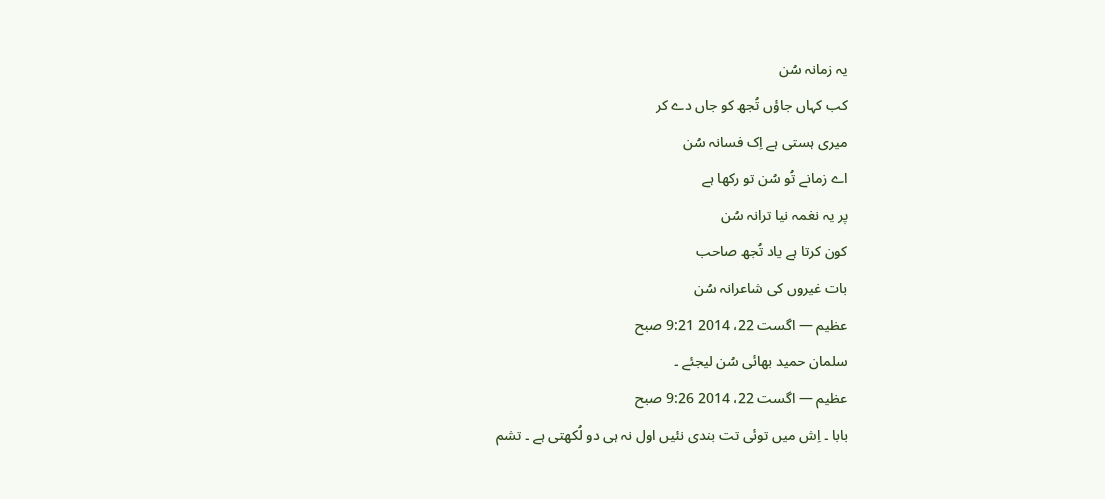یہ زمانہ سُن
کب کہاں جاؤں تُجھ کو جاں دے کر
میری ہستی ہے اِک فسانہ سُن
اے زمانے تُو سُن تو رکھا ہے
پر یہ نغمہ نیا ترانہ سُن
کون کرتا ہے یاد تُجھ صاحب
بات غیروں کی شاعرانہ سُن
عظیم — اگست 22، 2014 9:21 صبح
سلمان حمید بھائی سُن لیجئے ۔
عظیم — اگست 22، 2014 9:26 صبح
بابا ۔ اِش میں توئی تت بندی نئیں اول نہ ہی دو لُکھتی ہے ۔ تشم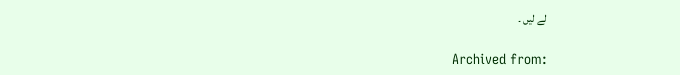لے لیں ۔

Archived from: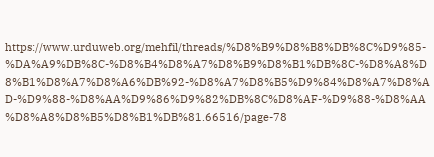https://www.urduweb.org/mehfil/threads/%D8%B9%D8%B8%DB%8C%D9%85-%DA%A9%DB%8C-%D8%B4%D8%A7%D8%B9%D8%B1%DB%8C-%D8%A8%D8%B1%D8%A7%D8%A6%DB%92-%D8%A7%D8%B5%D9%84%D8%A7%D8%AD-%D9%88-%D8%AA%D9%86%D9%82%DB%8C%D8%AF-%D9%88-%D8%AA%D8%A8%D8%B5%D8%B1%DB%81.66516/page-78